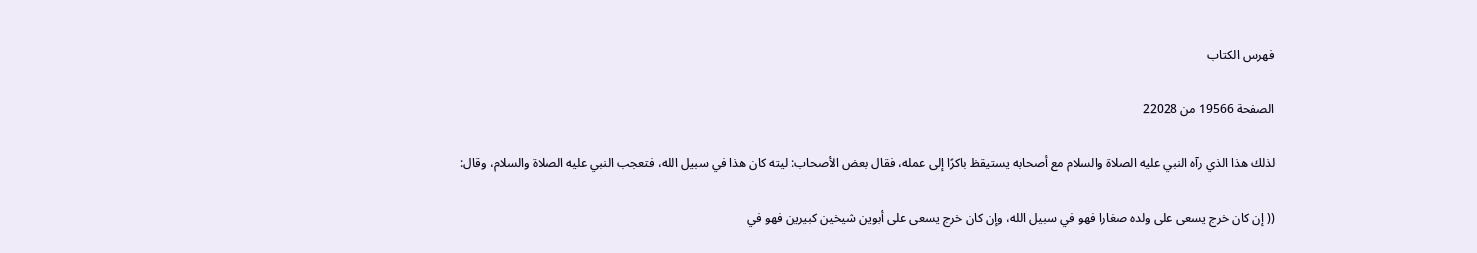فهرس الكتاب

الصفحة 19566 من 22028

لذلك هذا الذي رآه النبي عليه الصلاة والسلام مع أصحابه يستيقظ باكرًا إلى عمله، فقال بعض الأصحاب: ليته كان هذا في سبيل الله، فتعجب النبي عليه الصلاة والسلام، وقال:

(( إن كان خرج يسعى على ولده صغارا فهو في سبيل الله، وإن كان خرج يسعى على أبوين شيخين كبيرين فهو في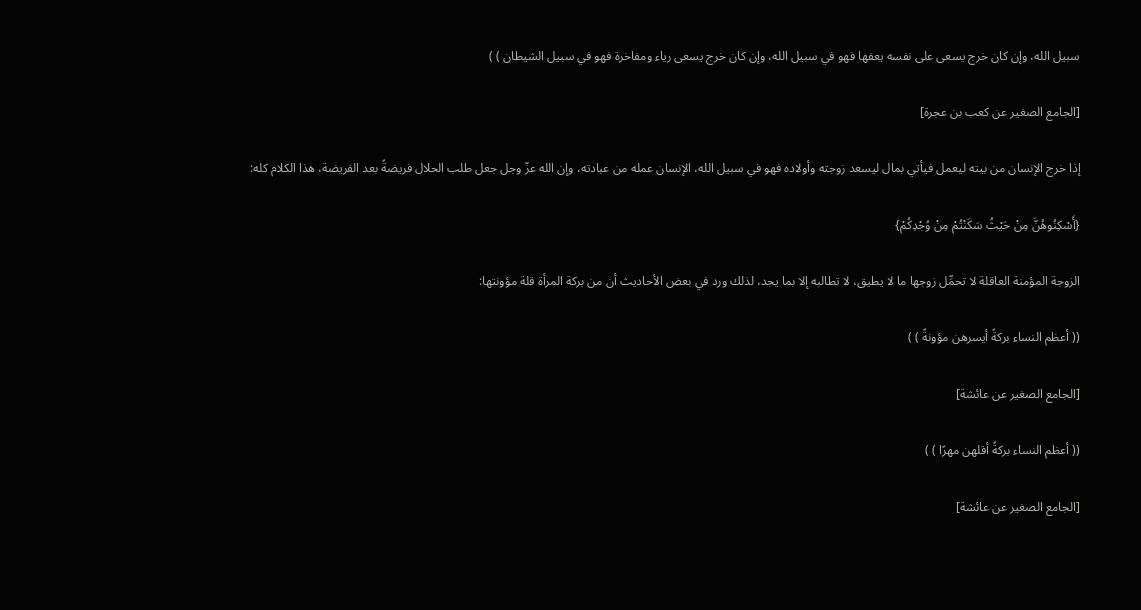سبيل الله، وإن كان خرج يسعى على نفسه يعفها فهو في سبيل الله، وإن كان خرج يسعى رياء ومفاخرة فهو في سبيل الشيطان ) )

[الجامع الصغير عن كعب بن عجرة]

إذا خرج الإنسان من بيته ليعمل فيأتي بمال ليسعد زوجته وأولاده فهو في سبيل الله، الإنسان عمله من عبادته، وإن الله عزّ وجل جعل طلب الحلال فريضةً بعد الفريضة، هذا الكلام كله:

{أَسْكِنُوهُنَّ مِنْ حَيْثُ سَكَنْتُمْ مِنْ وُجْدِكُمْ}

الزوجة المؤمنة العاقلة لا تحمِّل زوجها ما لا يطيق، لا تطالبه إلا بما يجد، لذلك ورد في بعض الأحاديث أن من بركة المرأة قلة مؤونتها:

(( أعظم النساء بركةً أيسرهن مؤونةً ) )

[الجامع الصغير عن عائشة]

(( أعظم النساء بركةً أقلهن مهرًا ) )

[الجامع الصغير عن عائشة]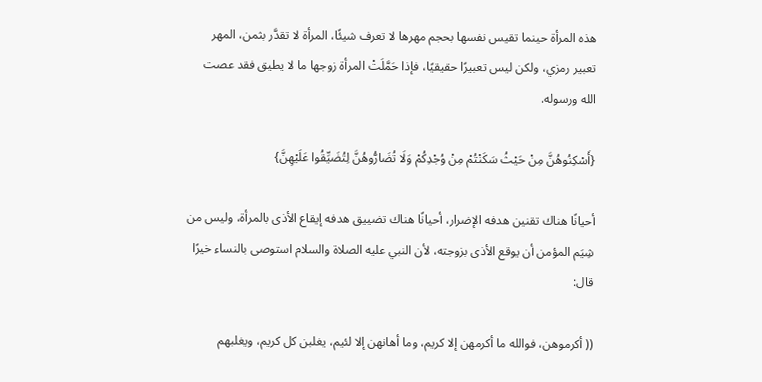هذه المرأة حينما تقيس نفسها بحجم مهرها لا تعرف شيئًا، المرأة لا تقدَّر بثمن، المهر تعبير رمزي، ولكن ليس تعبيرًا حقيقيًا، فإذا حَمَّلَتْ المرأة زوجها ما لا يطيق فقد عصت الله ورسوله.

{أَسْكِنُوهُنَّ مِنْ حَيْثُ سَكَنْتُمْ مِنْ وُجْدِكُمْ وَلَا تُضَارُّوهُنَّ لِتُضَيِّقُوا عَلَيْهِنَّ}

أحيانًا هناك تقنين هدفه الإضرار، أحيانًا هناك تضييق هدفه إيقاع الأذى بالمرأة، وليس من شِيَم المؤمن أن يوقع الأذى بزوجته، لأن النبي عليه الصلاة والسلام استوصى بالنساء خيرًا قال:

(( أكرموهن، فوالله ما أكرمهن إلا كريم، وما أهانهن إلا لئيم، يغلبن كل كريم، ويغلبهم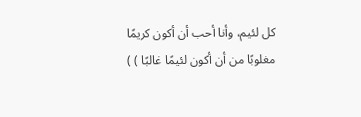كل لئيم، وأنا أحب أن أكون كريمًا مغلوبًا من أن أكون لئيمًا غالبًا ) )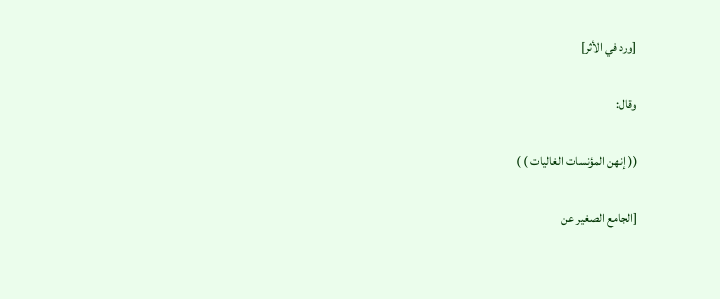[ورد في الأثر]

وقال:

(( إنهن المؤنسات الغاليات ) )

[الجامع الصغير عن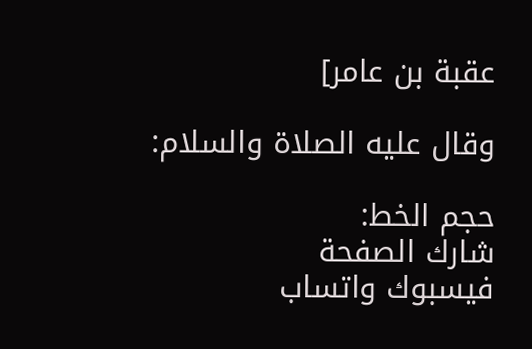عقبة بن عامر]

وقال عليه الصلاة والسلام:

حجم الخط:
شارك الصفحة
فيسبوك واتساب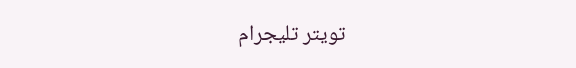تويتر تليجرام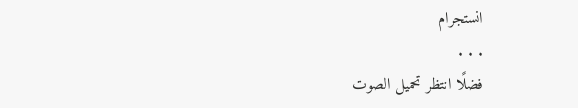انستجرام
. . .
فضلًا انتظر تحميل الصوت